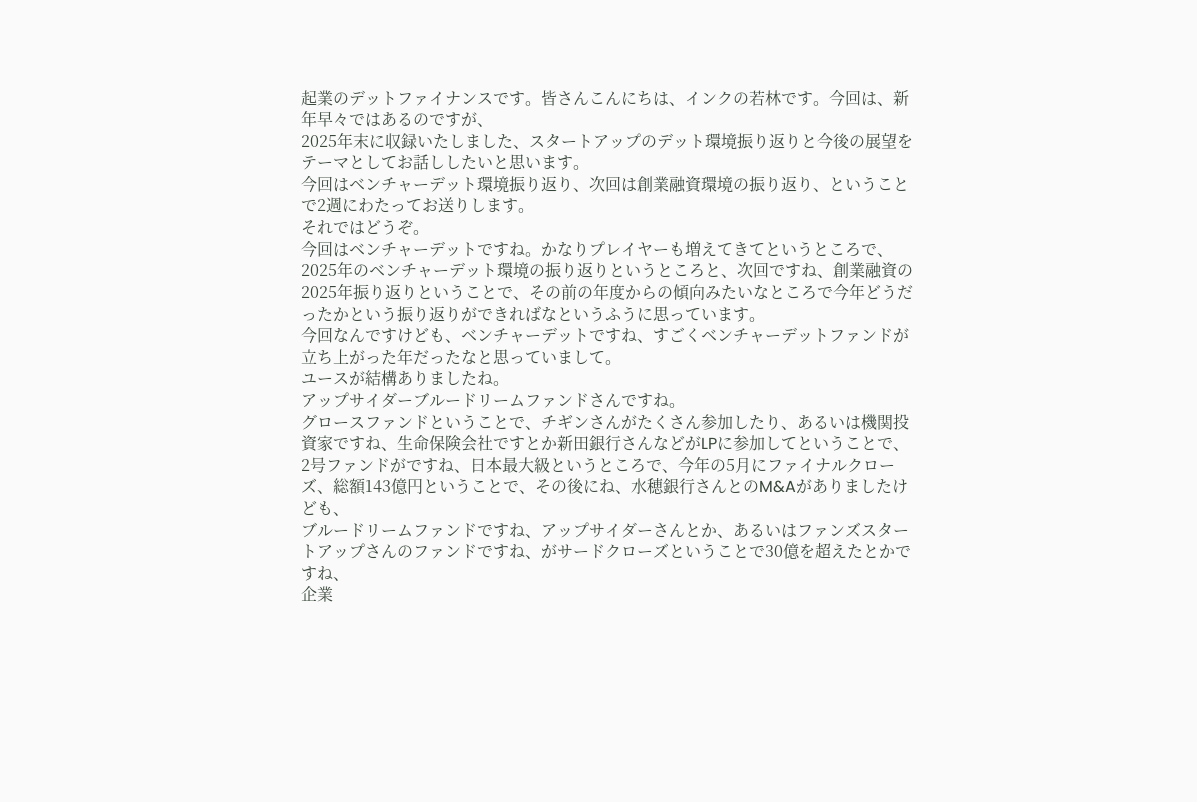起業のデットファイナンスです。皆さんこんにちは、インクの若林です。今回は、新年早々ではあるのですが、
2025年末に収録いたしました、スタートアップのデット環境振り返りと今後の展望をテーマとしてお話ししたいと思います。
今回はベンチャーデット環境振り返り、次回は創業融資環境の振り返り、ということで2週にわたってお送りします。
それではどうぞ。
今回はベンチャーデットですね。かなりプレイヤーも増えてきてというところで、
2025年のベンチャーデット環境の振り返りというところと、次回ですね、創業融資の2025年振り返りということで、その前の年度からの傾向みたいなところで今年どうだったかという振り返りができればなというふうに思っています。
今回なんですけども、ベンチャーデットですね、すごくベンチャーデットファンドが立ち上がった年だったなと思っていまして。
ユースが結構ありましたね。
アップサイダーブルードリームファンドさんですね。
グロースファンドということで、チギンさんがたくさん参加したり、あるいは機関投資家ですね、生命保険会社ですとか新田銀行さんなどがLPに参加してということで、
2号ファンドがですね、日本最大級というところで、今年の5月にファイナルクローズ、総額143億円ということで、その後にね、水穂銀行さんとのM&Aがありましたけども、
ブルードリームファンドですね、アップサイダーさんとか、あるいはファンズスタートアップさんのファンドですね、がサードクローズということで30億を超えたとかですね、
企業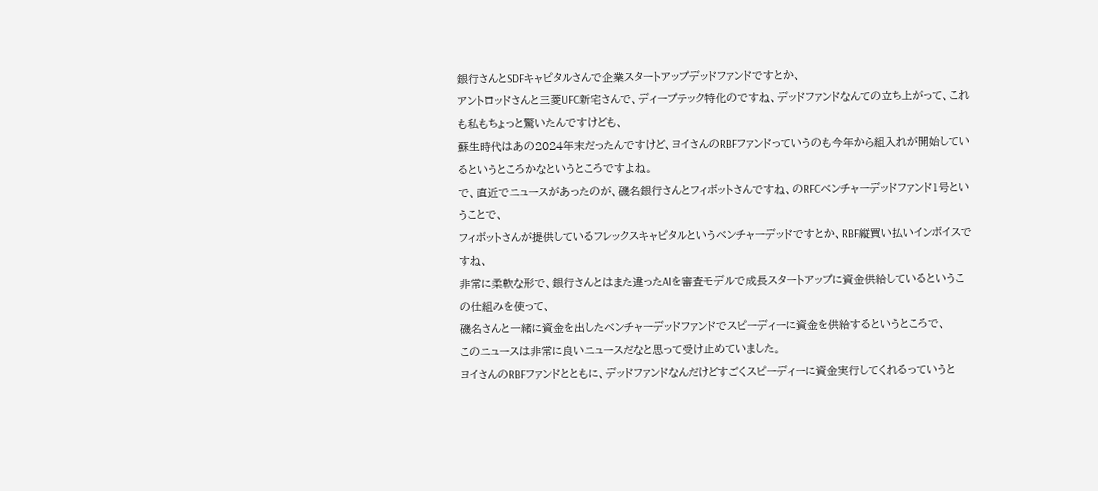銀行さんとSDFキャピタルさんで企業スタートアップデッドファンドですとか、
アントロッドさんと三菱UFC新宅さんで、ディープテック特化のですね、デッドファンドなんての立ち上がって、これも私もちょっと驚いたんですけども、
蘇生時代はあの2024年末だったんですけど、ヨイさんのRBFファンドっていうのも今年から組入れが開始しているというところかなというところですよね。
で、直近でニュースがあったのが、磯名銀行さんとフィボットさんですね、のRFCベンチャーデッドファンド1号ということで、
フィボットさんが提供しているフレックスキャピタルというベンチャーデッドですとか、RBF縦買い払いインボイスですね、
非常に柔軟な形で、銀行さんとはまた違ったAIを審査モデルで成長スタートアップに資金供給しているというこの仕組みを使って、
磯名さんと一緒に資金を出したベンチャーデッドファンドでスピーディーに資金を供給するというところで、
このニュースは非常に良いニュースだなと思って受け止めていました。
ヨイさんのRBFファンドとともに、デッドファンドなんだけどすごくスピーディーに資金実行してくれるっていうと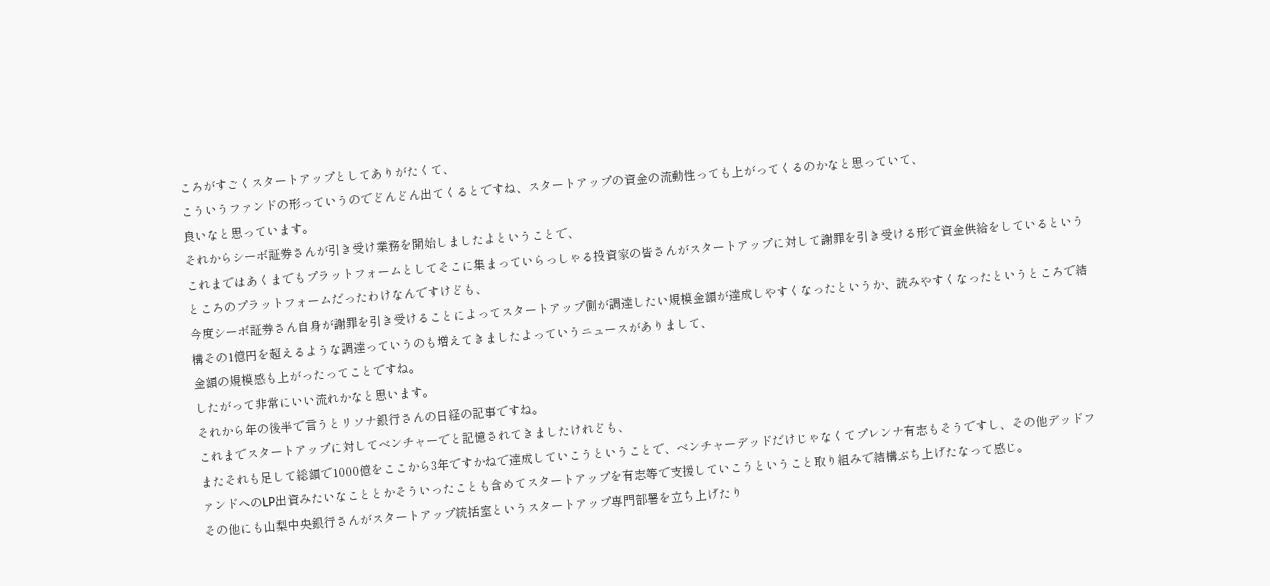ころがすごくスタートアップとしてありがたくて、
こういうファンドの形っていうのでどんどん出てくるとですね、スタートアップの資金の流動性っても上がってくるのかなと思っていて、
良いなと思っています。
それからシーボ証券さんが引き受け業務を開始しましたよということで、
これまではあくまでもプラットフォームとしてそこに集まっていらっしゃる投資家の皆さんがスタートアップに対して謝罪を引き受ける形で資金供給をしているというところのプラットフォームだったわけなんですけども、
今度シーボ証券さん自身が謝罪を引き受けることによってスタートアップ側が調達したい規模金額が達成しやすくなったというか、読みやすくなったというところで結構その1億円を超えるような調達っていうのも増えてきましたよっていうニュースがありまして、
金額の規模感も上がったってことですね。
したがって非常にいい流れかなと思います。
それから年の後半で言うとリソナ銀行さんの日経の記事ですね。
これまでスタートアップに対してベンチャーでと記憶されてきましたけれども、
またそれも足して総額で1000億をここから3年ですかねで達成していこうということで、ベンチャーデッドだけじゃなくてプレンナ有志もそうですし、その他デッドファンドへのLP出資みたいなこととかそういったことも含めてスタートアップを有志等で支援していこうということ取り組みで結構ぶち上げたなって感じ。
その他にも山梨中央銀行さんがスタートアップ統括室というスタートアップ専門部署を立ち上げたり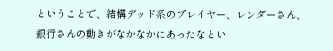ということで、結構デッド系のプレイヤー、レンダーさん、銀行さんの動きがなかなかにあったなとい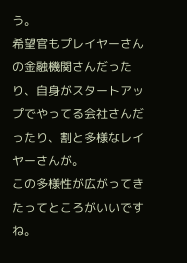う。
希望官もプレイヤーさんの金融機関さんだったり、自身がスタートアップでやってる会社さんだったり、割と多様なレイヤーさんが。
この多様性が広がってきたってところがいいですね。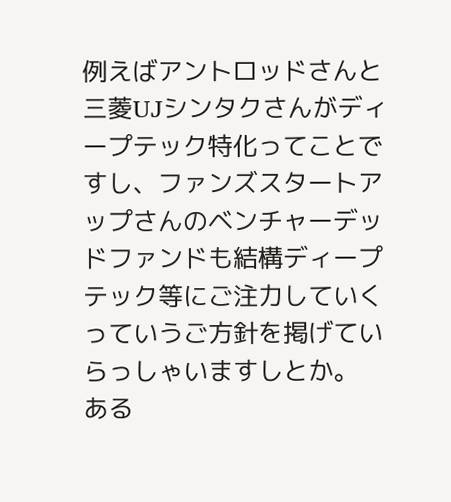例えばアントロッドさんと三菱UJシンタクさんがディープテック特化ってことですし、ファンズスタートアップさんのベンチャーデッドファンドも結構ディープテック等にご注力していくっていうご方針を掲げていらっしゃいますしとか。
ある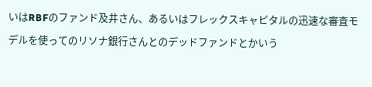いはRBFのファンド及井さん、あるいはフレックスキャピタルの迅速な審査モデルを使ってのリソナ銀行さんとのデッドファンドとかいう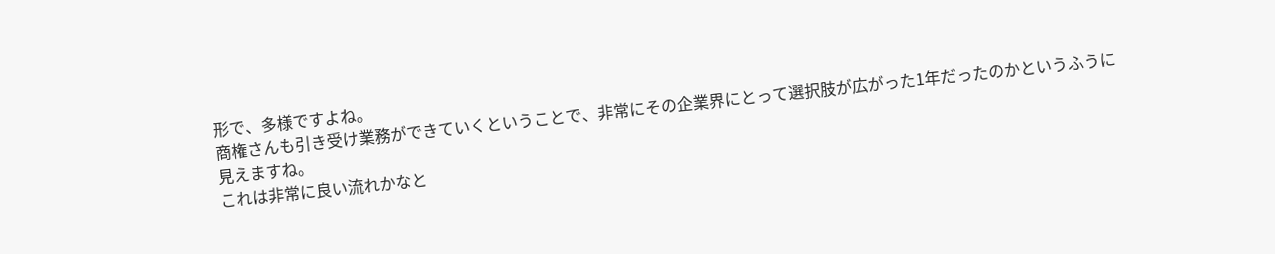形で、多様ですよね。
商権さんも引き受け業務ができていくということで、非常にその企業界にとって選択肢が広がった1年だったのかというふうに見えますね。
これは非常に良い流れかなと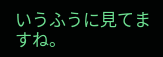いうふうに見てますね。